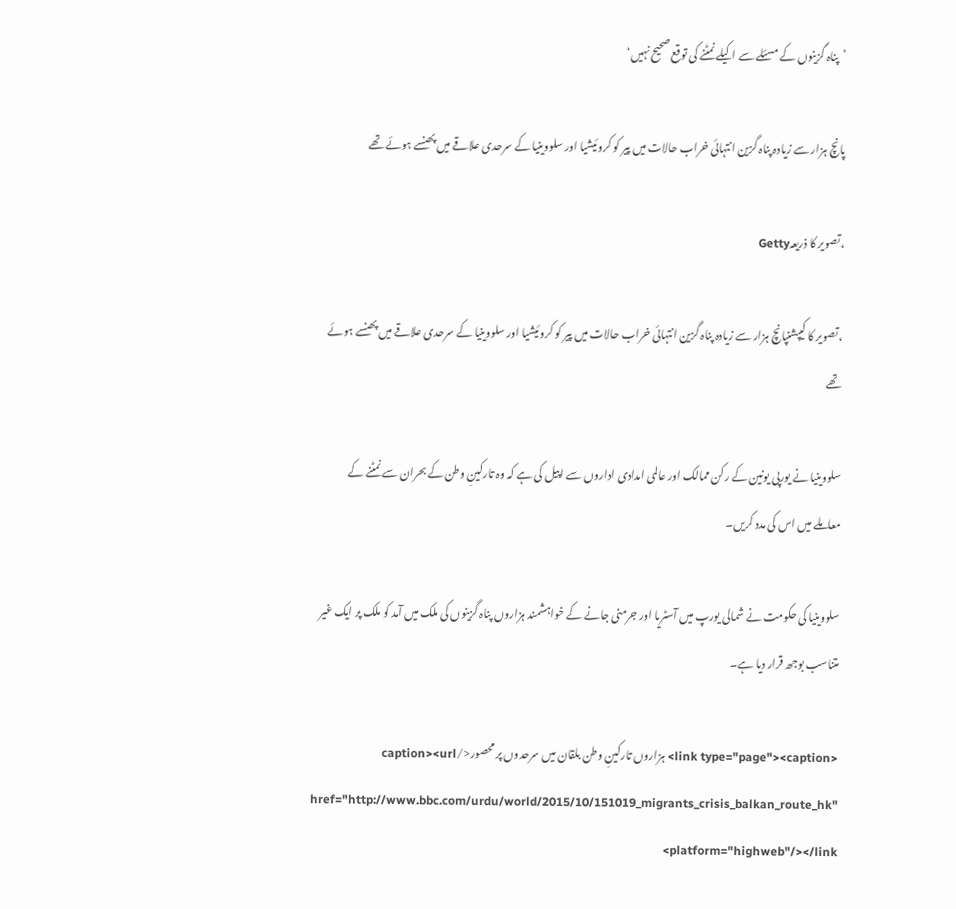’پناہ گزینوں کے مسئلے سے اکیلے نمٹنے کی توقع صحیح نہیں‘

پانچ ہزار سے زیادہ پناہ گزین انتہائی خراب حالات میں پیر کو کروئیشیا اور سلووینیا کے سرحدی علاقے میں پھنسے ہوئے تھے

،تصویر کا ذریعہGetty

،تصویر کا کیپشنپانچ ہزار سے زیادہ پناہ گزین انتہائی خراب حالات میں پیر کو کروئیشیا اور سلووینیا کے سرحدی علاقے میں پھنسے ہوئے تھے

سلووینیا نے یورپی یونین کے رکن ممالک اور عالمی امدادی اداروں سے اپیل کی ہے کہ وہ تارکینِ وطن کے بحران سے نمٹنے کے معاملے میں اس کی مدد کریں۔

سلووینیا کی حکومت نے شمالی یورپ میں آسٹریا اور جرمنی جانے کے خواہشمند ہزاروں پناہ گزینوں کی ملک میں آمد کو ملک پر ایک غیر متناسب بوجھ قرار دیا ہے۔

<link type="page"><caption> ہزاروں تارکینِ وطن بلقان میں سرحدوں پر محصور</caption><url href="http://www.bbc.com/urdu/world/2015/10/151019_migrants_crisis_balkan_route_hk" platform="highweb"/></link>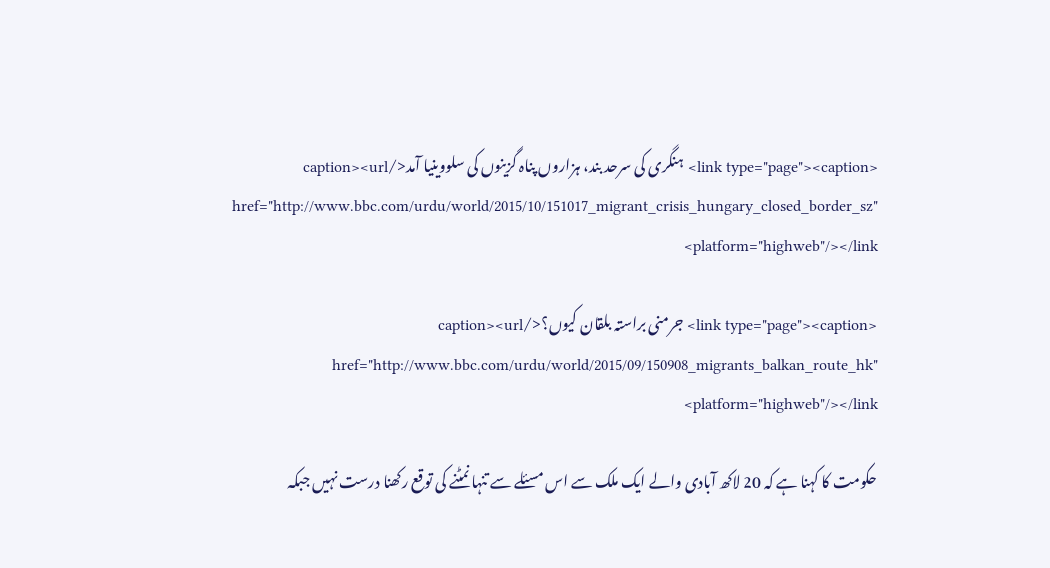<link type="page"><caption> ہنگری کی سرحد بند، ہزاروں پناہ گزینوں کی سلووینیا آمد</caption><url href="http://www.bbc.com/urdu/world/2015/10/151017_migrant_crisis_hungary_closed_border_sz" platform="highweb"/></link>

<link type="page"><caption> جرمنی براستہ بلقان کیوں؟</caption><url href="http://www.bbc.com/urdu/world/2015/09/150908_migrants_balkan_route_hk" platform="highweb"/></link>

حکومت کا کہنا ہے کہ 20 لاکھ آبادی والے ایک ملک سے اس مسئلے سے تنہا نمٹنے کی توقع رکھنا درست نہیں جبکہ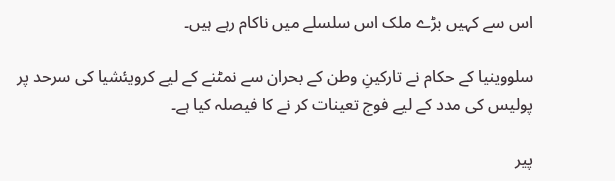اس سے کہیں بڑے ملک اس سلسلے میں ناکام رہے ہیں۔

سلووینیا کے حکام نے تارکینِ وطن کے بحران سے نمٹنے کے لیے کرویئشیا کی سرحد پر پولیس کی مدد کے لیے فوج تعینات کر نے کا فیصلہ کیا ہے۔

پیر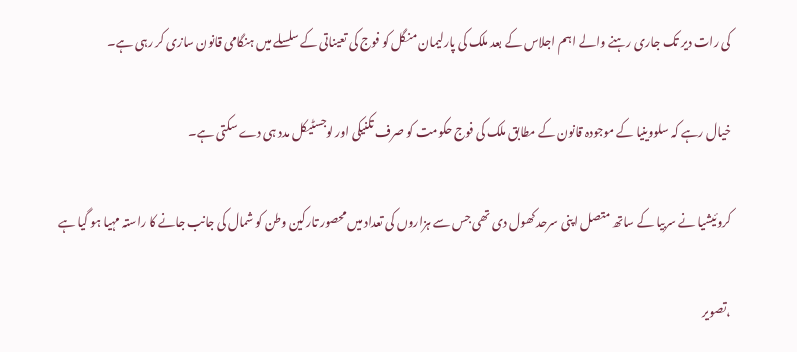کی رات دیر تک جاری رہنے والے اہم اجلاس کے بعد ملک کی پارلیمان منگل کو فوج کی تعیناتی کے سلسلے میں ہنگامی قانون سازی کر رہی ہے۔

خیال رہے کہ سلووینیا کے موجودہ قانون کے مطابق ملک کی فوج حکومت کو صرف تکنیکی اور لوجسٹیکل مدد ہی دے سکتی ہے۔

کروئیشیا نے سربیا کے ساتھ متصل اپنی سرحد کھول دی تھی جس سے ہزاروں کی تعداد میں محصور تارکین وطن کو شمال کی جانب جانے کا راستہ مہیا ہو گیا ہے

،تصویر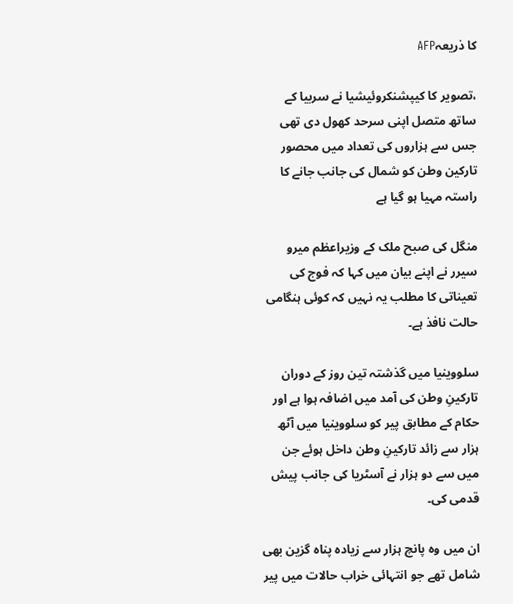کا ذریعہAFP

،تصویر کا کیپشنکروئیشیا نے سربیا کے ساتھ متصل اپنی سرحد کھول دی تھی جس سے ہزاروں کی تعداد میں محصور تارکین وطن کو شمال کی جانب جانے کا راستہ مہیا ہو گیا ہے

منگل کی صبح ملک کے وزیراعظم میرو سیرر نے اپنے بیان میں کہا کہ فوج کی تعیناتی کا مطلب یہ نہیں کہ کوئی ہنگامی حالت نافذ ہے۔

سلووینیا میں گذشتہ تین روز کے دوران تارکینِ وطن کی آمد میں اضافہ ہوا ہے اور حکام کے مطابق پیر کو سلووینیا میں آٹھ ہزار سے زائد تارکینِ وطن داخل ہوئے جن میں سے دو ہزار نے آسٹریا کی جانب پیش قدمی کی۔

ان میں وہ پانچ ہزار سے زیادہ پناہ گزین بھی شامل تھے جو انتہائی خراب حالات میں پیر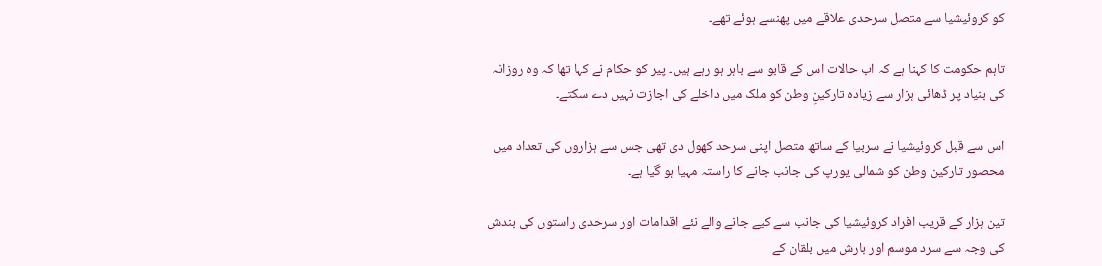کو کروئیشیا سے متصل سرحدی علاقے میں پھنسے ہوئے تھے۔

تاہم حکومت کا کہنا ہے کہ اب حالات اس کے قابو سے باہر ہو رہے ہیں۔ پیر کو حکام نے کہا تھا کہ وہ روزانہ کی بنیاد پر ڈھائی ہزار سے زیادہ تارکینِ وطن کو ملک میں داخلے کی اجازت نہیں دے سکتے۔

اس سے قبل کروئیشیا نے سربیا کے ساتھ متصل اپنی سرحد کھول دی تھی جس سے ہزاروں کی تعداد میں محصور تارکین وطن کو شمالی یورپ کی جانب جانے کا راستہ مہیا ہو گیا ہے۔

تین ہزار کے قریب افراد کروئیشیا کی جانب سے کیے جانے والے نئے اقدامات اور سرحدی راستوں کی بندش کی وجہ سے سرد موسم اور بارش میں بلقان کے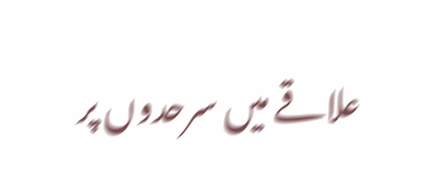علاقے میں سرحدوں پر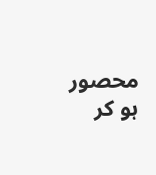محصور ہو کر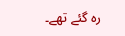رہ گئے تھے۔